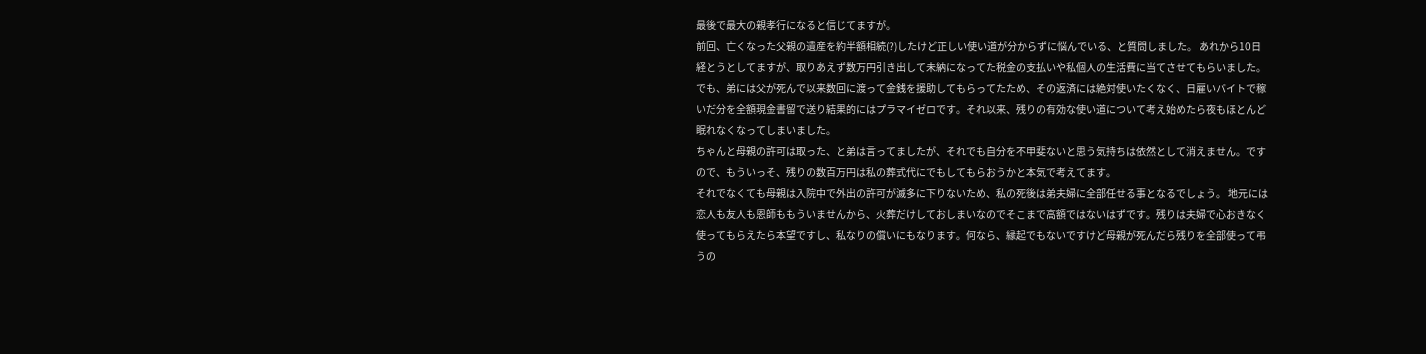最後で最大の親孝行になると信じてますが。
前回、亡くなった父親の遺産を約半額相続(?)したけど正しい使い道が分からずに悩んでいる、と質問しました。 あれから10日経とうとしてますが、取りあえず数万円引き出して未納になってた税金の支払いや私個人の生活費に当てさせてもらいました。でも、弟には父が死んで以来数回に渡って金銭を援助してもらってたため、その返済には絶対使いたくなく、日雇いバイトで稼いだ分を全額現金書留で送り結果的にはプラマイゼロです。それ以来、残りの有効な使い道について考え始めたら夜もほとんど眠れなくなってしまいました。
ちゃんと母親の許可は取った、と弟は言ってましたが、それでも自分を不甲斐ないと思う気持ちは依然として消えません。ですので、もういっそ、残りの数百万円は私の葬式代にでもしてもらおうかと本気で考えてます。
それでなくても母親は入院中で外出の許可が滅多に下りないため、私の死後は弟夫婦に全部任せる事となるでしょう。 地元には恋人も友人も恩師ももういませんから、火葬だけしておしまいなのでそこまで高額ではないはずです。残りは夫婦で心おきなく使ってもらえたら本望ですし、私なりの償いにもなります。何なら、縁起でもないですけど母親が死んだら残りを全部使って弔うの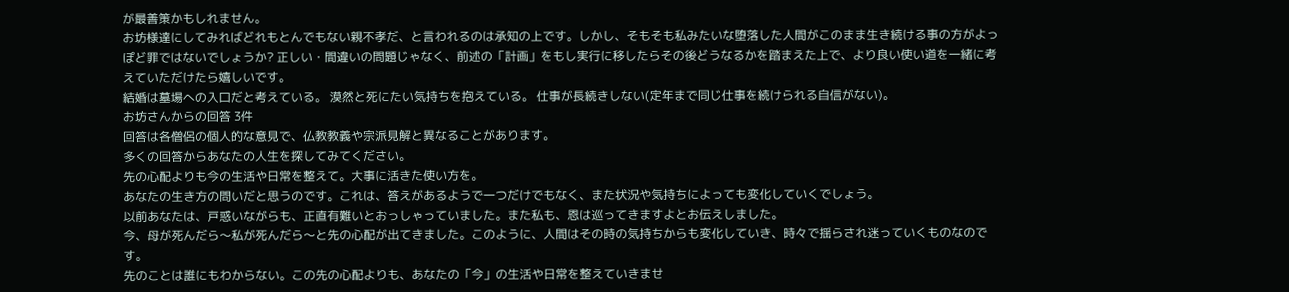が最善策かもしれません。
お坊様達にしてみればどれもとんでもない親不孝だ、と言われるのは承知の上です。しかし、そもそも私みたいな堕落した人間がこのまま生き続ける事の方がよっぽど罪ではないでしょうか? 正しい・間違いの問題じゃなく、前述の「計画」をもし実行に移したらその後どうなるかを踏まえた上で、より良い使い道を一緒に考えていただけたら嬉しいです。
結婚は墓場への入口だと考えている。 漠然と死にたい気持ちを抱えている。 仕事が長続きしない(定年まで同じ仕事を続けられる自信がない)。
お坊さんからの回答 3件
回答は各僧侶の個人的な意見で、仏教教義や宗派見解と異なることがあります。
多くの回答からあなたの人生を探してみてください。
先の心配よりも今の生活や日常を整えて。大事に活きた使い方を。
あなたの生き方の問いだと思うのです。これは、答えがあるようで一つだけでもなく、また状況や気持ちによっても変化していくでしょう。
以前あなたは、戸惑いながらも、正直有難いとおっしゃっていました。また私も、恩は巡ってきますよとお伝えしました。
今、母が死んだら〜私が死んだら〜と先の心配が出てきました。このように、人間はその時の気持ちからも変化していき、時々で揺らされ迷っていくものなのです。
先のことは誰にもわからない。この先の心配よりも、あなたの「今」の生活や日常を整えていきませ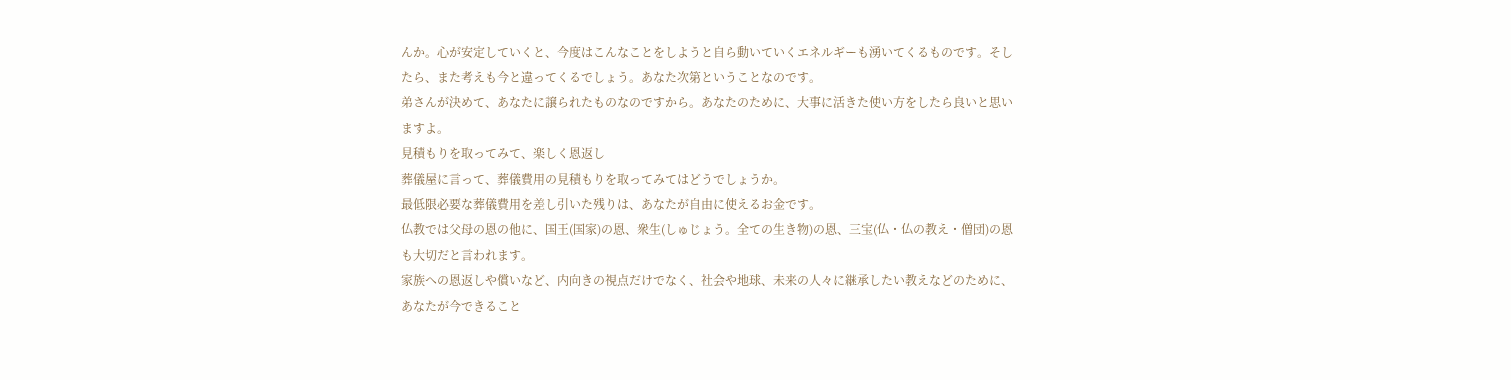んか。心が安定していくと、今度はこんなことをしようと自ら動いていくエネルギーも湧いてくるものです。そしたら、また考えも今と違ってくるでしょう。あなた次第ということなのです。
弟さんが決めて、あなたに譲られたものなのですから。あなたのために、大事に活きた使い方をしたら良いと思いますよ。
見積もりを取ってみて、楽しく恩返し
葬儀屋に言って、葬儀費用の見積もりを取ってみてはどうでしょうか。
最低限必要な葬儀費用を差し引いた残りは、あなたが自由に使えるお金です。
仏教では父母の恩の他に、国王(国家)の恩、衆生(しゅじょう。全ての生き物)の恩、三宝(仏・仏の教え・僧団)の恩も大切だと言われます。
家族への恩返しや償いなど、内向きの視点だけでなく、社会や地球、未来の人々に継承したい教えなどのために、あなたが今できること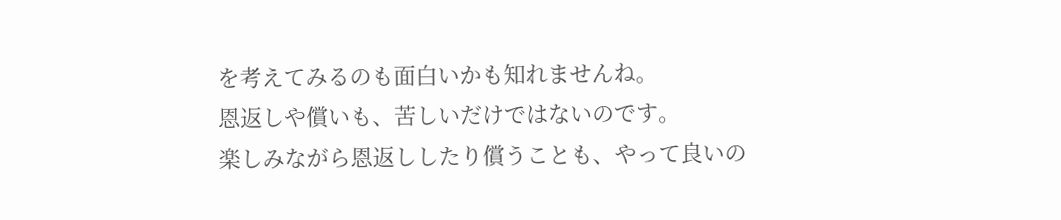を考えてみるのも面白いかも知れませんね。
恩返しや償いも、苦しいだけではないのです。
楽しみながら恩返ししたり償うことも、やって良いの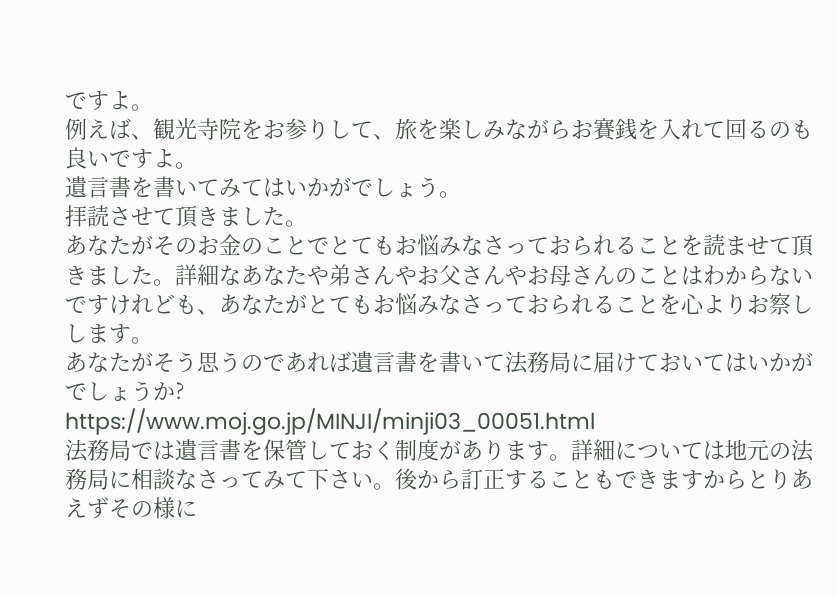ですよ。
例えば、観光寺院をお参りして、旅を楽しみながらお賽銭を入れて回るのも良いですよ。
遺言書を書いてみてはいかがでしょう。
拝読させて頂きました。
あなたがそのお金のことでとてもお悩みなさっておられることを読ませて頂きました。詳細なあなたや弟さんやお父さんやお母さんのことはわからないですけれども、あなたがとてもお悩みなさっておられることを心よりお察しします。
あなたがそう思うのであれば遺言書を書いて法務局に届けておいてはいかがでしょうか?
https://www.moj.go.jp/MINJI/minji03_00051.html
法務局では遺言書を保管しておく制度があります。詳細については地元の法務局に相談なさってみて下さい。後から訂正することもできますからとりあえずその様に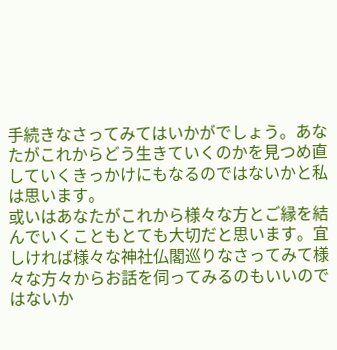手続きなさってみてはいかがでしょう。あなたがこれからどう生きていくのかを見つめ直していくきっかけにもなるのではないかと私は思います。
或いはあなたがこれから様々な方とご縁を結んでいくこともとても大切だと思います。宜しければ様々な神社仏閣巡りなさってみて様々な方々からお話を伺ってみるのもいいのではないか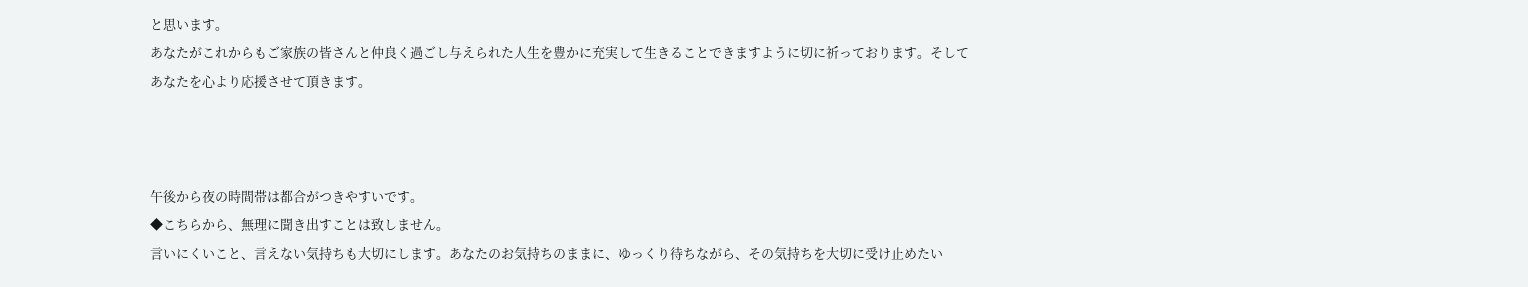と思います。
あなたがこれからもご家族の皆さんと仲良く過ごし与えられた人生を豊かに充実して生きることできますように切に祈っております。そしてあなたを心より応援させて頂きます。



午後から夜の時間帯は都合がつきやすいです。
◆こちらから、無理に聞き出すことは致しません。
言いにくいこと、言えない気持ちも大切にします。あなたのお気持ちのままに、ゆっくり待ちながら、その気持ちを大切に受け止めたい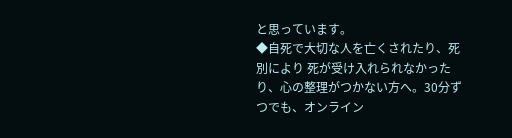と思っています。
◆自死で大切な人を亡くされたり、死別により 死が受け入れられなかったり、心の整理がつかない方へ。30分ずつでも、オンライン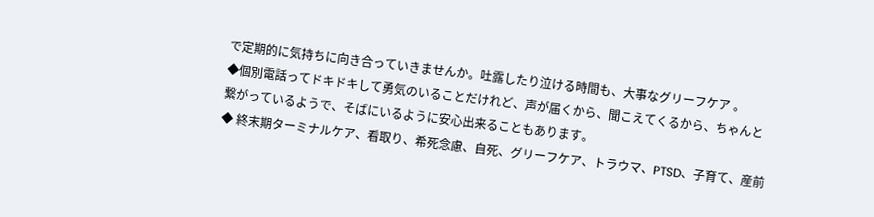で定期的に気持ちに向き合っていきませんか。吐露したり泣ける時間も、大事なグリーフケア 。
◆個別電話ってドキドキして勇気のいることだけれど、声が届くから、聞こえてくるから、ちゃんと繋がっているようで、そばにいるように安心出来ることもあります。
◆ 終末期ターミナルケア、看取り、希死念慮、自死、グリーフケア、トラウマ、PTSD、子育て、産前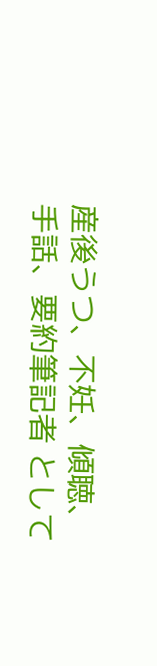産後うつ、不妊、傾聴、手話、要約筆記者 として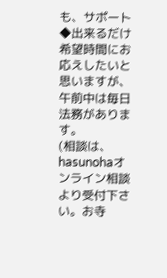も、サポート
◆出来るだけ希望時間にお応えしたいと思いますが、午前中は毎日 法務があります。
(相談は、hasunohaオンライン相談より受付下さい。お寺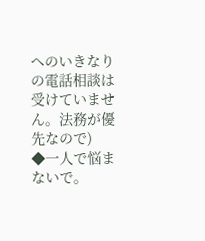へのいきなりの電話相談は受けていません。法務が優先なので)
◆一人で悩まないで。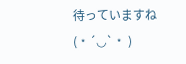待っていますね(﹡´◡`﹡ )